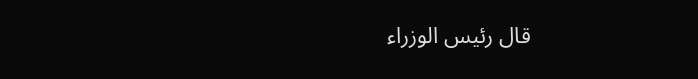قال رئيس الوزراء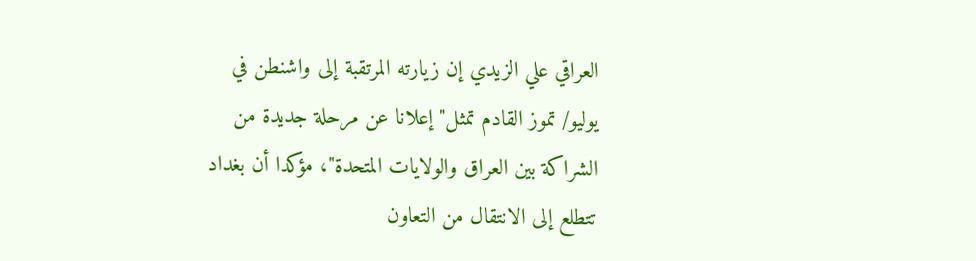العراقي علي الزيدي إن زيارته المرتقبة إلى واشنطن في يوليو/ تموز القادم تمثل" إعلانا عن مرحلة جديدة من الشراكة بين العراق والولايات المتحدة"، مؤكدا أن بغداد تتطلع إلى الانتقال من التعاون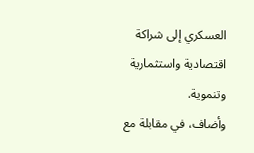العسكري إلى شراكة اقتصادية واستثمارية وتنموية.
وأضاف، في مقابلة مع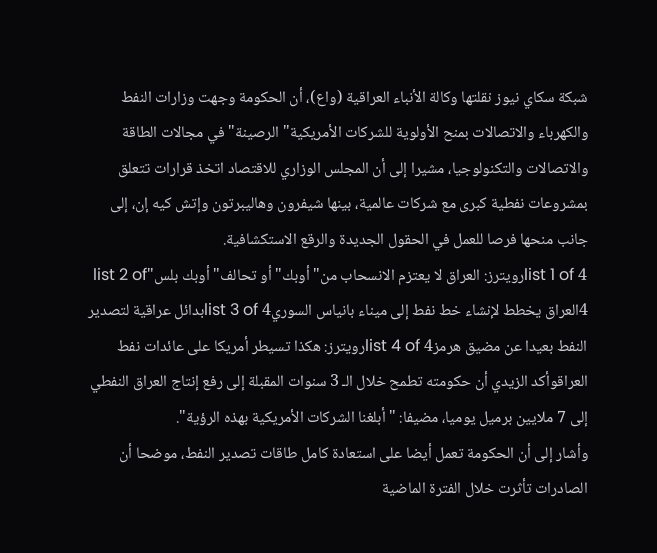شبكة سكاي نيوز نقلتها وكالة الأنباء العراقية (واع)، أن الحكومة وجهت وزارات النفط والكهرباء والاتصالات بمنح الأولوية للشركات الأمريكية" الرصينة" في مجالات الطاقة والاتصالات والتكنولوجيا، مشيرا إلى أن المجلس الوزاري للاقتصاد اتخذ قرارات تتعلق بمشروعات نفطية كبرى مع شركات عالمية، بينها شيفرون وهاليبرتون وإتش كيه إن، إلى جانب منحها فرصا للعمل في الحقول الجديدة والرقع الاستكشافية.
list 1 of 4رويترز: العراق لا يعتزم الانسحاب من" أوبك" أو تحالف" أوبك بلس"list 2 of 4العراق يخطط لإنشاء خط نفط إلى ميناء بانياس السوريlist 3 of 4بدائل عراقية لتصدير النفط بعيدا عن مضيق هرمزlist 4 of 4رويترز: هكذا تسيطر أمريكا على عائدات نفط العراقوأكد الزيدي أن حكومته تطمح خلال الـ 3 سنوات المقبلة إلى رفع إنتاج العراق النفطي إلى 7 ملايين برميل يوميا، مضيفا: " أبلغنا الشركات الأمريكية بهذه الرؤية".
وأشار إلى أن الحكومة تعمل أيضا على استعادة كامل طاقات تصدير النفط، موضحا أن الصادرات تأثرت خلال الفترة الماضية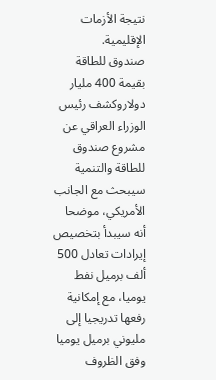نتيجة الأزمات الإقليمية.
صندوق للطاقة بقيمة 400 مليار دولاروكشف رئيس الوزراء العراقي عن مشروع صندوق للطاقة والتنمية سيبحث مع الجانب الأمريكي، موضحا أنه سيبدأ بتخصيص إيرادات تعادل 500 ألف برميل نفط يوميا، مع إمكانية رفعها تدريجيا إلى مليوني برميل يوميا وفق الظروف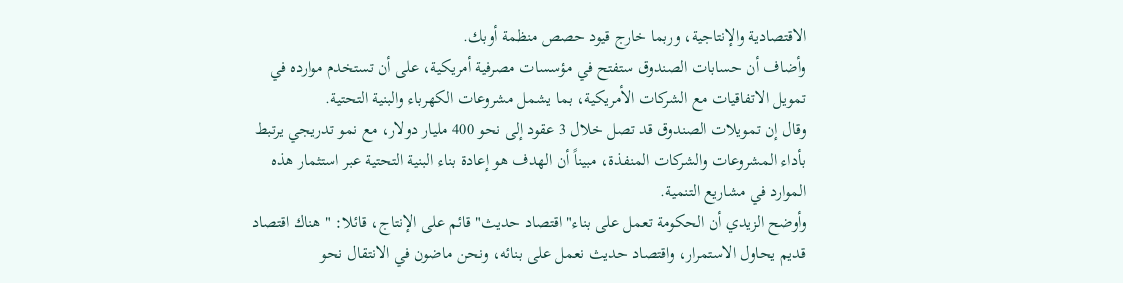الاقتصادية والإنتاجية، وربما خارج قيود حصص منظمة أوبك.
وأضاف أن حسابات الصندوق ستفتح في مؤسسات مصرفية أمريكية، على أن تستخدم موارده في تمويل الاتفاقيات مع الشركات الأمريكية، بما يشمل مشروعات الكهرباء والبنية التحتية.
وقال إن تمويلات الصندوق قد تصل خلال 3 عقود إلى نحو 400 مليار دولار، مع نمو تدريجي يرتبط بأداء المشروعات والشركات المنفذة، مبيناً أن الهدف هو إعادة بناء البنية التحتية عبر استثمار هذه الموارد في مشاريع التنمية.
وأوضح الزيدي أن الحكومة تعمل على بناء" اقتصاد حديث" قائم على الإنتاج، قائلا: " هناك اقتصاد قديم يحاول الاستمرار، واقتصاد حديث نعمل على بنائه، ونحن ماضون في الانتقال نحو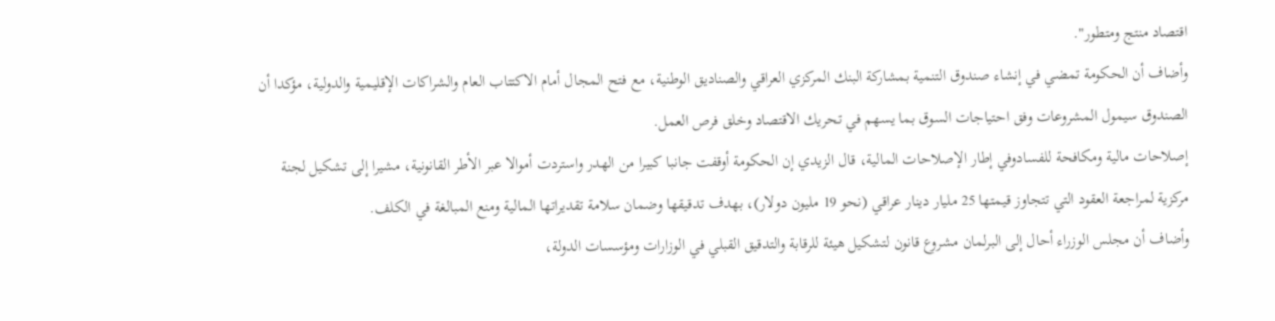اقتصاد منتج ومتطور".
وأضاف أن الحكومة تمضي في إنشاء صندوق التنمية بمشاركة البنك المركزي العراقي والصناديق الوطنية، مع فتح المجال أمام الاكتتاب العام والشراكات الإقليمية والدولية، مؤكدا أن الصندوق سيمول المشروعات وفق احتياجات السوق بما يسهم في تحريك الاقتصاد وخلق فرص العمل.
إصلاحات مالية ومكافحة للفسادوفي إطار الإصلاحات المالية، قال الزيدي إن الحكومة أوقفت جانبا كبيرا من الهدر واستردت أموالا عبر الأطر القانونية، مشيرا إلى تشكيل لجنة مركزية لمراجعة العقود التي تتجاوز قيمتها 25 مليار دينار عراقي (نحو 19 مليون دولار)، بهدف تدقيقها وضمان سلامة تقديراتها المالية ومنع المبالغة في الكلف.
وأضاف أن مجلس الوزراء أحال إلى البرلمان مشروع قانون لتشكيل هيئة للرقابة والتدقيق القبلي في الوزارات ومؤسسات الدولة،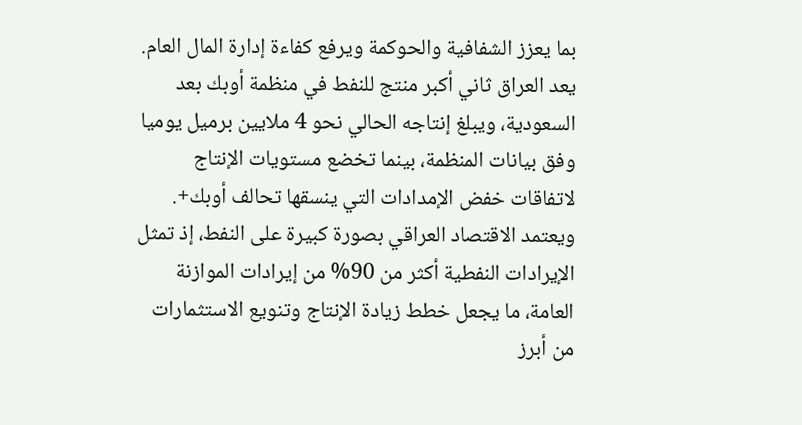بما يعزز الشفافية والحوكمة ويرفع كفاءة إدارة المال العام.
يعد العراق ثاني أكبر منتج للنفط في منظمة أوبك بعد السعودية، ويبلغ إنتاجه الحالي نحو 4 ملايين برميل يوميا وفق بيانات المنظمة، بينما تخضع مستويات الإنتاج لاتفاقات خفض الإمدادات التي ينسقها تحالف أوبك+.
ويعتمد الاقتصاد العراقي بصورة كبيرة على النفط، إذ تمثل الإيرادات النفطية أكثر من 90% من إيرادات الموازنة العامة، ما يجعل خطط زيادة الإنتاج وتنويع الاستثمارات من أبرز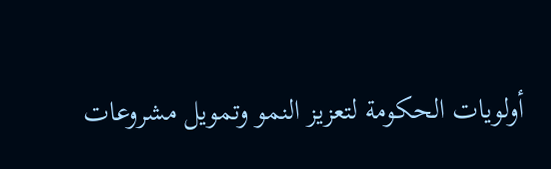أولويات الحكومة لتعزيز النمو وتمويل مشروعات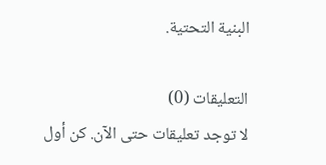البنية التحتية.

التعليقات (0)
لا توجد تعليقات حتى الآن. كن أول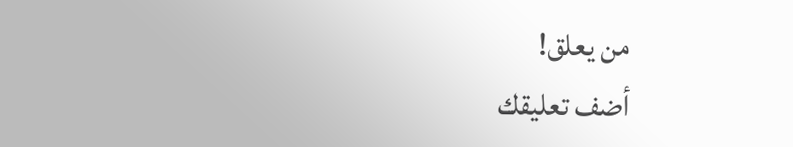من يعلق!
أضف تعليقك